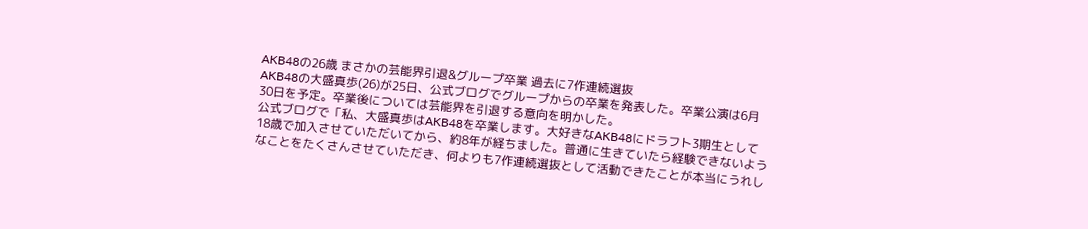AKB48の26歳 まさかの芸能界引退&グループ卒業 過去に7作連続選抜
AKB48の大盛真歩(26)が25日、公式ブログでグループからの卒業を発表した。卒業公演は6月30日を予定。卒業後については芸能界を引退する意向を明かした。
公式ブログで「私、大盛真歩はAKB48を卒業します。大好きなAKB48にドラフト3期生として18歳で加入させていただいてから、約8年が経ちました。普通に生きていたら経験できないようなことをたくさんさせていただき、何よりも7作連続選抜として活動できたことが本当にうれし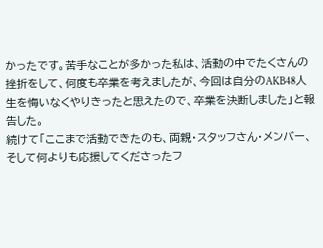かったです。苦手なことが多かった私は、活動の中でたくさんの挫折をして、何度も卒業を考えましたが、今回は自分のAKB48人生を悔いなくやりきったと思えたので、卒業を決断しました」と報告した。
続けて「ここまで活動できたのも、両親・スタッフさん・メンバー、そして何よりも応援してくださったフ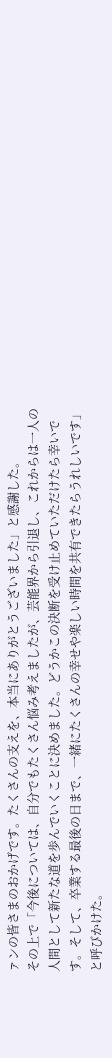ァンの皆さまのおかげです。たくさんの支えを、本当にありがとうございました」と感謝した。
その上で「今後については、自分でもたくさん悩み考えましたが、芸能界から引退し、これからは一人の人間として新たな道を歩んでいくことに決めました。どうかこの決断を受け止めていただけたら幸いです。そして、卒業する最後の日まで、一緒にたくさんの幸せや楽しい時間を共有できたらうれしいです」と呼びかけた。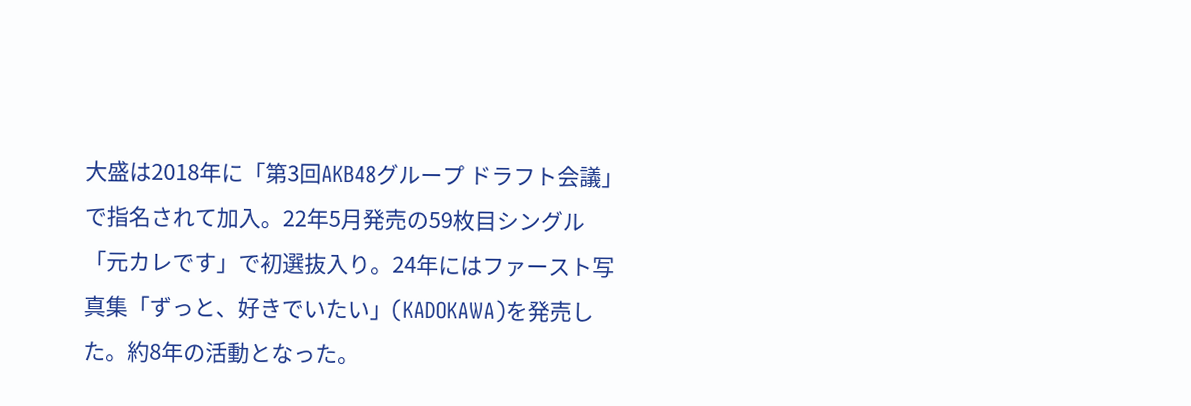大盛は2018年に「第3回AKB48グループ ドラフト会議」で指名されて加入。22年5月発売の59枚目シングル「元カレです」で初選抜入り。24年にはファースト写真集「ずっと、好きでいたい」(KADOKAWA)を発売した。約8年の活動となった。